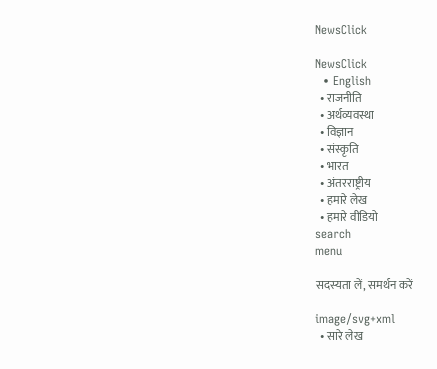NewsClick

NewsClick
  • English
  • राजनीति
  • अर्थव्यवस्था
  • विज्ञान
  • संस्कृति
  • भारत
  • अंतरराष्ट्रीय
  • हमारे लेख
  • हमारे वीडियो
search
menu

सदस्यता लें, समर्थन करें

image/svg+xml
  • सारे लेख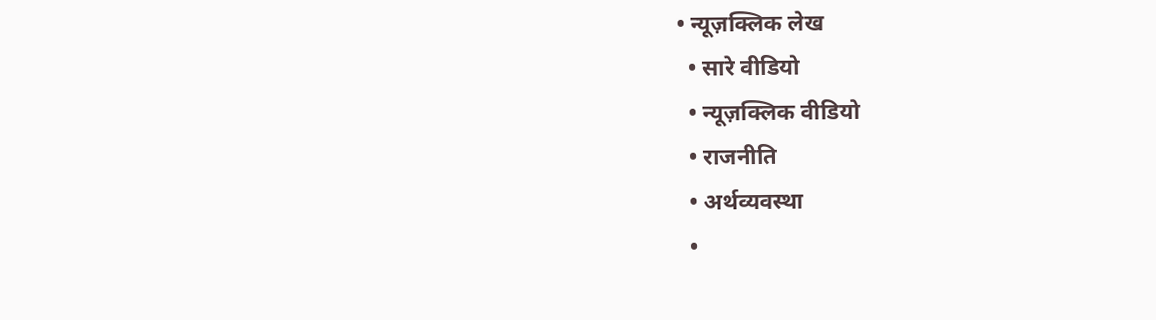• न्यूज़क्लिक लेख
  • सारे वीडियो
  • न्यूज़क्लिक वीडियो
  • राजनीति
  • अर्थव्यवस्था
  •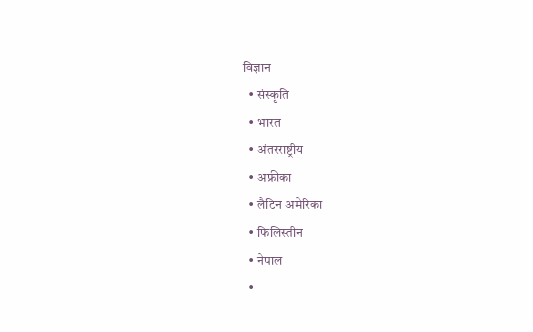विज्ञान
  • संस्कृति
  • भारत
  • अंतरराष्ट्रीय
  • अफ्रीका
  • लैटिन अमेरिका
  • फिलिस्तीन
  • नेपाल
  •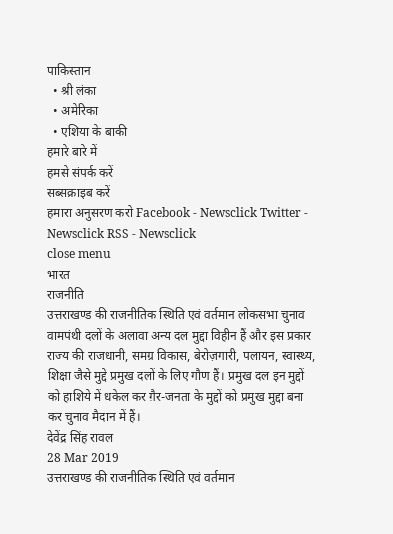पाकिस्तान
  • श्री लंका
  • अमेरिका
  • एशिया के बाकी
हमारे बारे में
हमसे संपर्क करें
सब्सक्राइब करें
हमारा अनुसरण करो Facebook - Newsclick Twitter - Newsclick RSS - Newsclick
close menu
भारत
राजनीति
उत्तराखण्ड की राजनीतिक स्थिति एवं वर्तमान लोकसभा चुनाव
वामपंथी दलों के अलावा अन्य दल मुद्दा विहीन हैं और इस प्रकार राज्य की राजधानी, समग्र विकास, बेरोज़गारी, पलायन, स्वास्थ्य, शिक्षा जैसे मुद्दे प्रमुख दलों के लिए गौण हैं। प्रमुख दल इन मुद्दों को हाशिये में धकेल कर ग़ैर-जनता के मुद्दों को प्रमुख मुद्दा बना कर चुनाव मैदान में हैं।
देवेंद्र सिंह रावल
28 Mar 2019
उत्तराखण्ड की राजनीतिक स्थिति एवं वर्तमान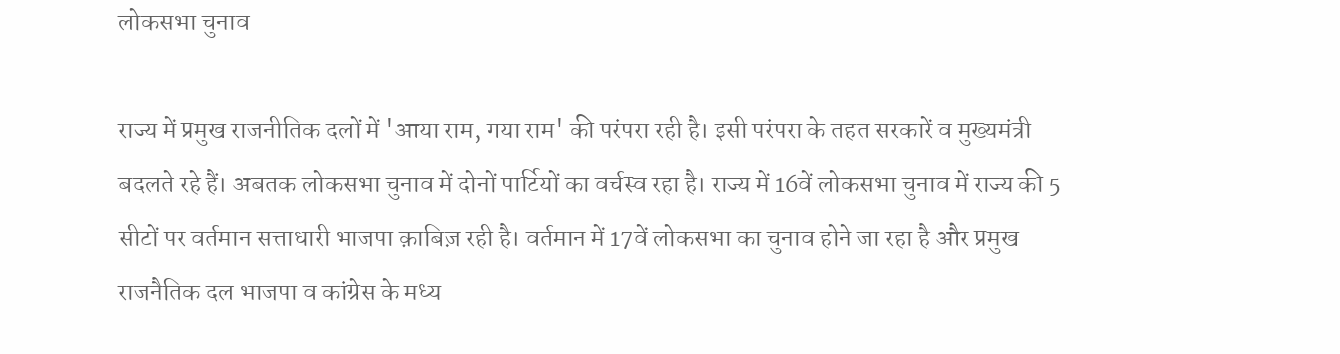लोकसभा चुनाव

राज्य में प्रमुख राजनीतिक दलों में 'आया राम, गया राम' की परंपरा रही है। इसी परंपरा के तहत सरकारें व मुख्यमंत्री बदलते रहे हैं। अबतक लोकसभा चुनाव में दोनों पार्टियों का वर्चस्व रहा है। राज्य में 16वें लोकसभा चुनाव में राज्य की 5 सीटों पर वर्तमान सत्ताधारी भाजपा क़ाबिज़ रही है। वर्तमान में 17वें लोकसभा का चुनाव होने जा रहा है और प्रमुख राजनैतिक दल भाजपा व कांग्रेस के मध्य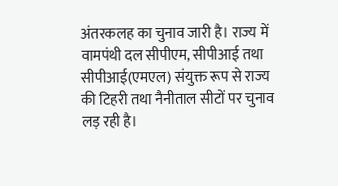अंतरकलह का चुनाव जारी है। राज्य में वामपंथी दल सीपीएम, सीपीआई तथा सीपीआई(एमएल) संयुक्त रूप से राज्य की टिहरी तथा नैनीताल सीटों पर चुनाव लड़ रही है।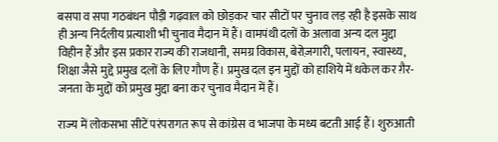बसपा व सपा गठबंधन पौड़ी गढ़वाल को छोड़कर चार सीटों पर चुनाव लड़ रही है इसके साथ ही अन्य निर्दलीय प्रत्याशी भी चुनाव मैदान में हैं। वामपंथी दलों के अलावा अन्य दल मुद्दा विहीन हैं और इस प्रकार राज्य की राजधानी, समग्र विकास, बेरोज़गारी, पलायन, स्वास्थ्य, शिक्षा जैसे मुद्दे प्रमुख दलों के लिए गौण हैं। प्रमुख दल इन मुद्दों को हाशिये में धकेल कर ग़ैर-जनता के मुद्दों को प्रमुख मुद्दा बना कर चुनाव मैदान में हैं।

राज्य में लोकसभा सीटें परंपरागत रूप से कांग्रेस व भाजपा के मध्य बटती आई हैं। शुरुआती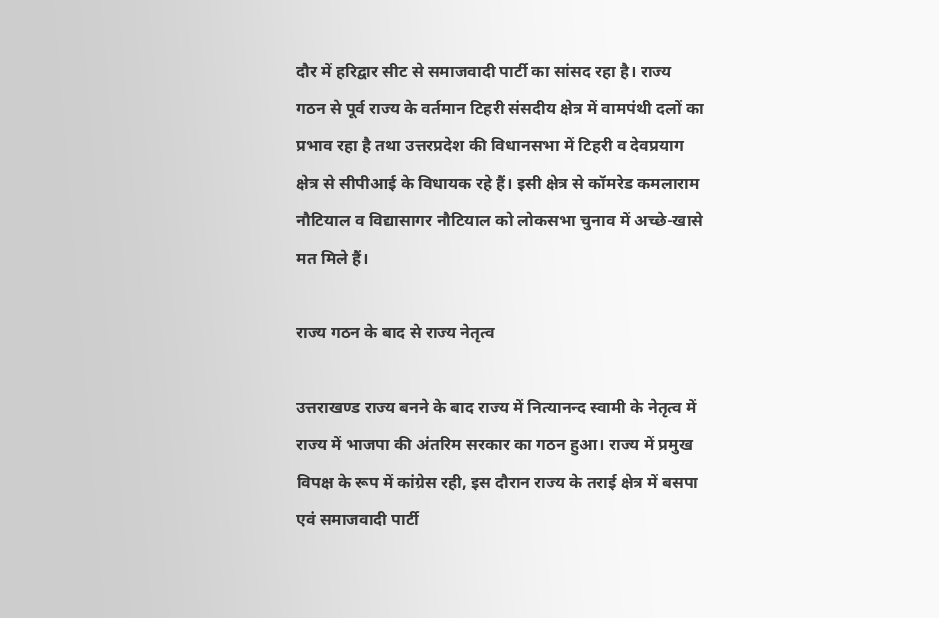दौर में हरिद्वार सीट से समाजवादी पार्टी का सांसद रहा है। राज्य गठन से पूर्व राज्य के वर्तमान टिहरी संसदीय क्षेत्र में वामपंथी दलों का प्रभाव रहा है तथा उत्तरप्रदेश की विधानसभा में टिहरी व देवप्रयाग क्षेत्र से सीपीआई के विधायक रहे हैं। इसी क्षेत्र से कॉमरेड कमलाराम नौटियाल व विद्यासागर नौटियाल को लोकसभा चुनाव में अच्छे-खासे मत मिले हैं।

राज्य गठन के बाद से राज्य नेतृत्व

उत्तराखण्ड राज्य बनने के बाद राज्य में नित्यानन्द स्वामी के नेतृत्व में राज्य में भाजपा की अंतरिम सरकार का गठन हुआ। राज्य में प्रमुख विपक्ष के रूप में कांग्रेस रही, इस दौरान राज्य के तराई क्षेत्र में बसपा एवं समाजवादी पार्टी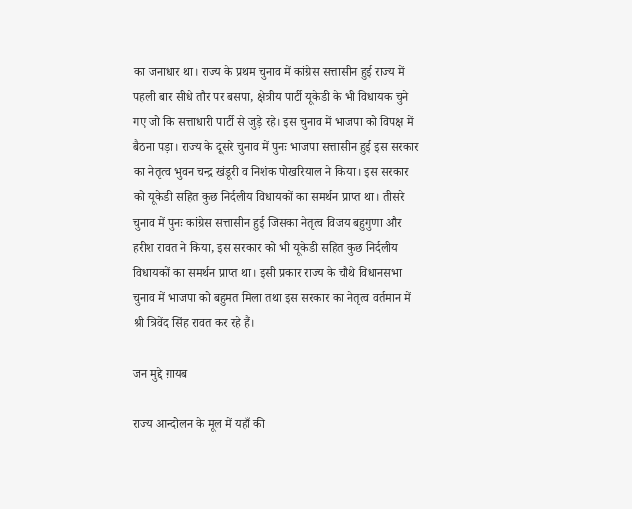का जनाधार था। राज्य के प्रथम चुनाव में कांग्रेस सत्तासीन हुई राज्य में पहली बार सीधे तौर पर बसपा, क्षेत्रीय पार्टी यूकेडी के भी विधायक चुने गए जो कि सत्ताधारी पार्टी से जुड़े रहे। इस चुनाव में भाजपा को विपक्ष में बैठना पड़ा। राज्य के दूसरे चुनाव में पुनः भाजपा सत्तासीन हुई इस सरकार का नेतृत्व भुवन चन्द्र खंडूरी व निशंक पोखरियाल ने किया। इस सरकार को यूकेडी सहित कुछ निर्दलीय विधायकों का समर्थन प्राप्त था। तीसरे चुनाव में पुनः कांग्रेस सत्तासीन हुई जिसका नेतृत्व विजय बहुगुणा और हरीश रावत ने किया, इस सरकार को भी यूकेडी सहित कुछ निर्दलीय विधायकों का समर्थन प्राप्त था। इसी प्रकार राज्य के चौथे विधानसभा चुनाव में भाजपा को बहुमत मिला तथा इस सरकार का नेतृत्व वर्तमान में श्री त्रिवेंद सिंह रावत कर रहे हैं।

जन मुद्दे ग़ायब

राज्य आन्दोलन के मूल में यहाँ की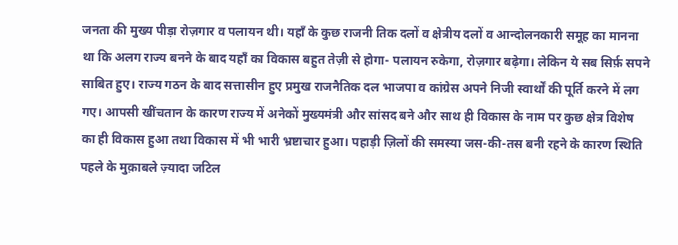जनता की मुख्य पीड़ा रोज़गार व पलायन थी। यहाँ के कुछ राजनी तिक दलों व क्षेत्रीय दलों व आन्दोलनकारी समूह का मानना था कि अलग राज्य बनने के बाद यहाँ का विकास बहुत तेज़ी से होगा- पलायन रुकेगा, रोज़गार बढ़ेगा। लेकिन ये सब सिर्फ़ सपने साबित हुए। राज्य गठन के बाद सत्तासीन हुए प्रमुख राजनैतिक दल भाजपा व कांग्रेस अपने निजी स्वार्थों की पूर्ति करने में लग गए। आपसी खींचतान के कारण राज्य में अनेकों मुख्यमंत्री और सांसद बने और साथ ही विकास के नाम पर कुछ क्षेत्र विशेष का ही विकास हुआ तथा विकास में भी भारी भ्रष्टाचार हुआ। पहाड़ी ज़िलों की समस्या जस-की-तस बनी रहने के कारण स्थिति पहले के मुक़ाबले ज़्यादा जटिल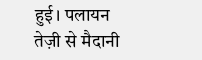हुई। पलायन तेज़ी से मैदानी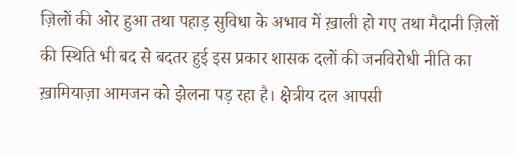ज़िलों की ओर हुआ तथा पहाड़ सुविधा के अभाव में ख़ाली हो गए तथा मैदानी ज़िलों की स्थिति भी बद से बदतर हुई इस प्रकार शासक दलों की जनविरोधी नीति का ख़ामियाज़ा आमजन को झेलना पड़ रहा है। क्षेत्रीय दल आपसी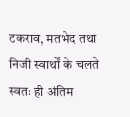टकराव, मतभेद तथा निजी स्वार्थों के चलते स्वतः ही अंतिम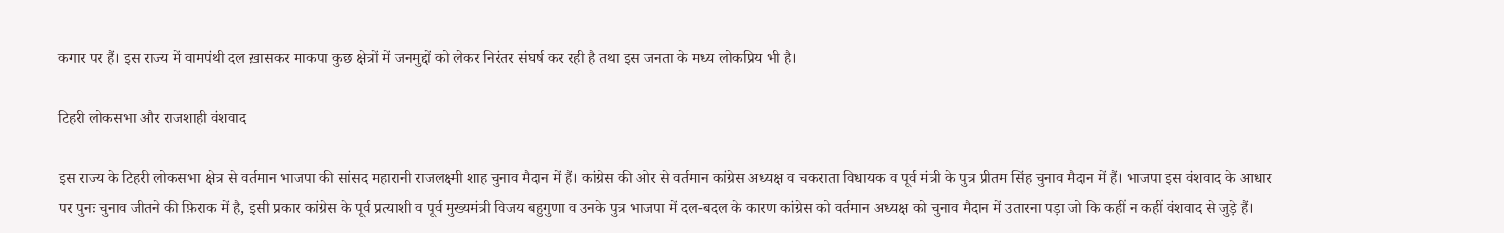कगार पर हैं। इस राज्य में वामपंथी दल ख़ासकर माकपा कुछ क्षेत्रों में जनमुद्दों को लेकर निरंतर संघर्ष कर रही है तथा इस जनता के मध्य लोकप्रिय भी है।

टिहरी लोकसभा और राजशाही वंशवाद

इस राज्य के टिहरी लोकसभा क्षेत्र से वर्तमान भाजपा की सांसद महारानी राजलक्ष्मी शाह चुनाव मैदान में हैं। कांग्रेस की ओर से वर्तमान कांग्रेस अध्यक्ष व चकराता विधायक व पूर्व मंत्री के पुत्र प्रीतम सिंह चुनाव मैदान में हैं। भाजपा इस वंशवाद के आधार पर पुनः चुनाव जीतने की फ़िराक में है, इसी प्रकार कांग्रेस के पूर्व प्रत्याशी व पूर्व मुख्यमंत्री विजय बहुगुणा व उनके पुत्र भाजपा में दल-बदल के कारण कांग्रेस को वर्तमान अध्यक्ष को चुनाव मैदान में उतारना पड़ा जो कि कहीं न कहीं वंशवाद से जुड़े हैं।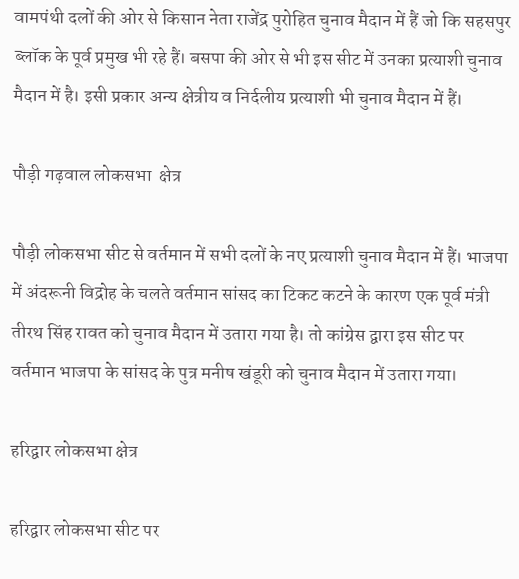वामपंथी दलों की ओर से किसान नेता राजेंद्र पुरोहित चुनाव मैदान में हैं जो कि सहसपुर ब्लॉक के पूर्व प्रमुख भी रहे हैं। बसपा की ओर से भी इस सीट में उनका प्रत्याशी चुनाव मैदान में है। इसी प्रकार अन्य क्षेत्रीय व निर्दलीय प्रत्याशी भी चुनाव मैदान में हैं।

पौड़ी गढ़वाल लोकसभा  क्षेत्र

पौड़ी लोकसभा सीट से वर्तमान में सभी दलों के नए प्रत्याशी चुनाव मैदान में हैं। भाजपा में अंदरूनी विद्रोह के चलते वर्तमान सांसद का टिकट कटने के कारण एक पूर्व मंत्री तीरथ सिंह रावत को चुनाव मैदान में उतारा गया है। तो कांग्रेस द्वारा इस सीट पर वर्तमान भाजपा के सांसद के पुत्र मनीष खंडूरी को चुनाव मैदान में उतारा गया।

हरिद्वार लोकसभा क्षेत्र

हरिद्वार लोकसभा सीट पर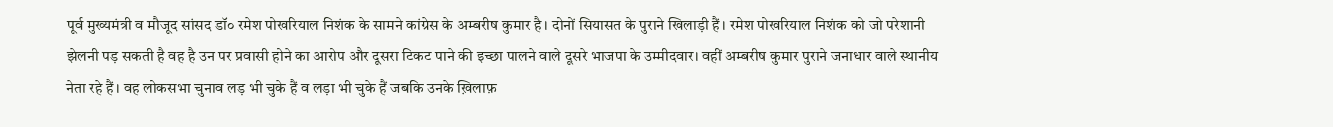पूर्व मुख्यमंत्री व मौजूद सांसद डॉ० रमेश पोखरियाल निशंक के सामने कांग्रेस के अम्बरीष कुमार है। दोनों सियासत के पुराने खिलाड़ी हैं। रमेश पोखरियाल निशंक को जो परेशानी झेलनी पड़ सकती है वह है उन पर प्रवासी होने का आरोप और दूसरा टिकट पाने की इच्छा पालने वाले दूसरे भाजपा के उम्मीदवार। वहीं अम्बरीष कुमार पुराने जनाधार वाले स्थानीय नेता रहे हैं। वह लोकसभा चुनाव लड़ भी चुके हैं व लड़ा भी चुके हैं जबकि उनके ख़िलाफ़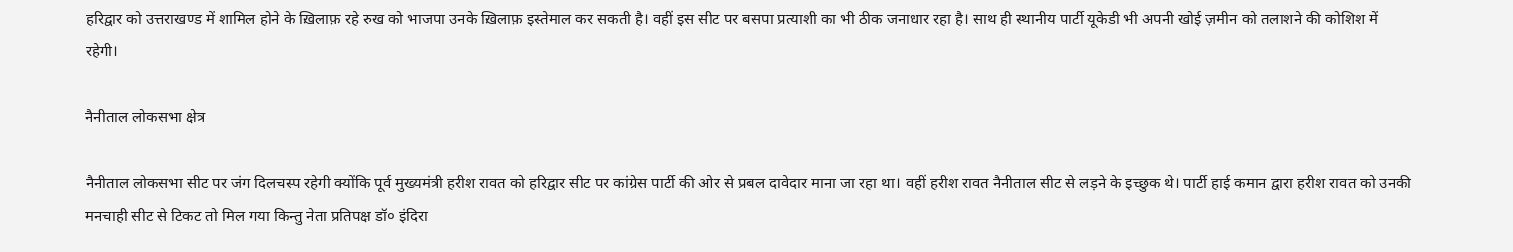हरिद्वार को उत्तराखण्ड में शामिल होने के ख़िलाफ़ रहे रुख को भाजपा उनके ख़िलाफ़ इस्तेमाल कर सकती है। वहीं इस सीट पर बसपा प्रत्याशी का भी ठीक जनाधार रहा है। साथ ही स्थानीय पार्टी यूकेडी भी अपनी खोई ज़मीन को तलाशने की कोशिश में रहेगी।

नैनीताल लोकसभा क्षेत्र

नैनीताल लोकसभा सीट पर जंग दिलचस्प रहेगी क्योंकि पूर्व मुख्यमंत्री हरीश रावत को हरिद्वार सीट पर कांग्रेस पार्टी की ओर से प्रबल दावेदार माना जा रहा था। वहीं हरीश रावत नैनीताल सीट से लड़ने के इच्छुक थे। पार्टी हाई कमान द्वारा हरीश रावत को उनकी मनचाही सीट से टिकट तो मिल गया किन्तु नेता प्रतिपक्ष डॉ० इंदिरा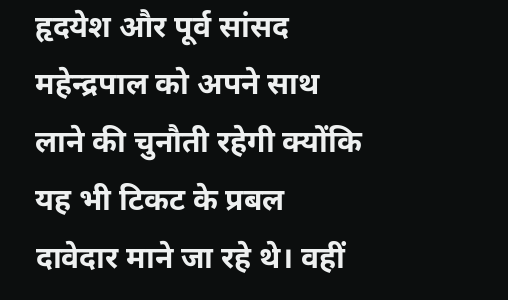हृदयेश और पूर्व सांसद महेन्द्रपाल को अपने साथ लाने की चुनौती रहेगी क्योंकि यह भी टिकट के प्रबल दावेदार माने जा रहे थे। वहीं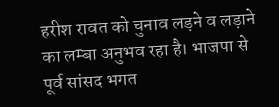हरीश रावत को चुनाव लड़ने व लड़ाने का लम्बा अनुभव रहा है। भाजपा से पूर्व सांसद भगत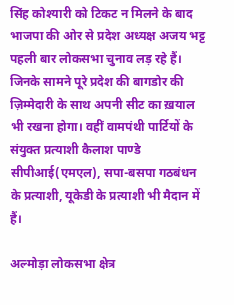सिंह कोश्यारी को टिकट न मिलने के बाद भाजपा की ओर से प्रदेश अध्यक्ष अजय भट्ट पहली बार लोकसभा चुनाव लड़ रहे हैं। जिनके सामने पूरे प्रदेश की बागडोर की ज़िम्मेदारी के साथ अपनी सीट का ख़याल भी रखना होगा। वहीं वामपंथी पार्टियों के संयुक्त प्रत्याशी कैलाश पाण्डे सीपीआई(एमएल), सपा-बसपा गठबंधन के प्रत्याशी, यूकेडी के प्रत्याशी भी मैदान में हैं।

अल्मोड़ा लोकसभा क्षेत्र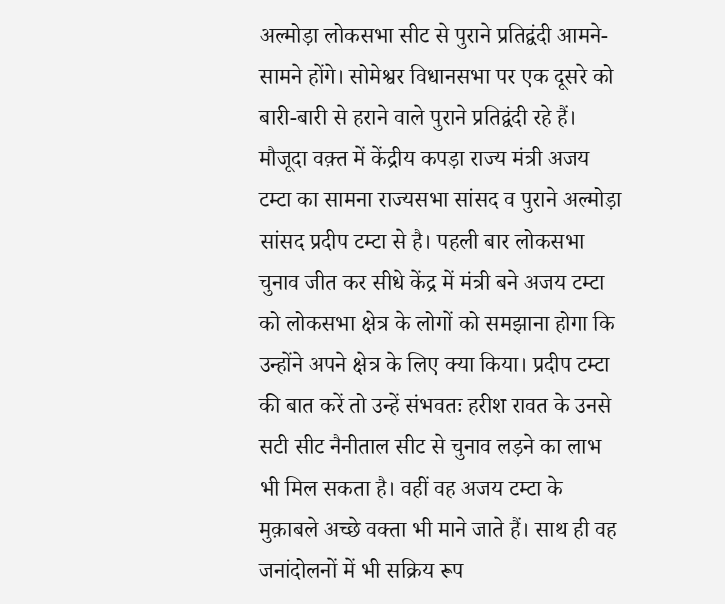अल्मोड़ा लोकसभा सीट से पुराने प्रतिद्वंदी आमने-सामने होंगे। सोमेश्वर विधानसभा पर एक दूसरे को बारी-बारी से हराने वाले पुराने प्रतिद्वंदी रहे हैं। मौजूदा वक़्त में केंद्रीय कपड़ा राज्य मंत्री अजय टम्टा का सामना राज्यसभा सांसद व पुराने अल्मोड़ा सांसद प्रदीप टम्टा से है। पहली बार लोकसभा चुनाव जीत कर सीधे केंद्र में मंत्री बने अजय टम्टा को लोकसभा क्षेत्र के लोगों को समझाना होगा कि उन्होंने अपने क्षेत्र के लिए क्या किया। प्रदीप टम्टा की बात करें तो उन्हें संभवतः हरीश रावत के उनसे सटी सीट नैनीताल सीट से चुनाव लड़ने का लाभ भी मिल सकता है। वहीं वह अजय टम्टा के मुक़ाबले अच्छे वक्ता भी माने जाते हैं। साथ ही वह जनांदोलनों में भी सक्रिय रूप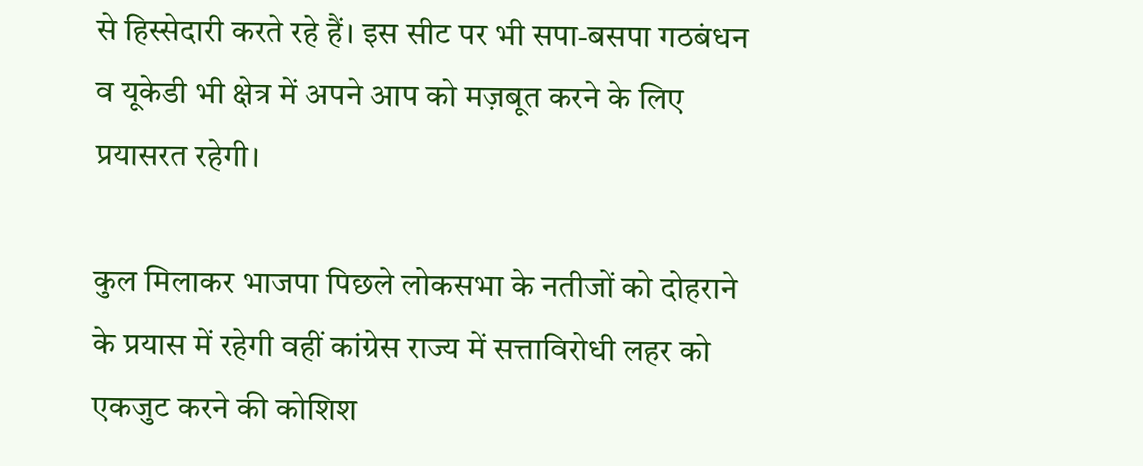से हिस्सेदारी करते रहे हैं। इस सीट पर भी सपा-बसपा गठबंधन व यूकेडी भी क्षेत्र में अपने आप को मज़बूत करने के लिए प्रयासरत रहेगी।

कुल मिलाकर भाजपा पिछले लोकसभा के नतीजों को दोहराने के प्रयास में रहेगी वहीं कांग्रेस राज्य में सत्ताविरोधी लहर को एकजुट करने की कोशिश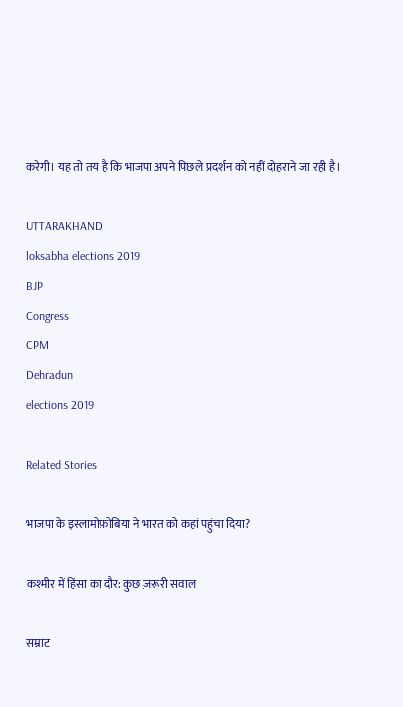करेगी। यह तो तय है कि भाजपा अपने पिछले प्रदर्शन को नहीं दोहराने जा रही है।

UTTARAKHAND
loksabha elections 2019
BJP
Congress
CPM
Dehradun
elections 2019

Related Stories

भाजपा के इस्लामोफ़ोबिया ने भारत को कहां पहुंचा दिया?

कश्मीर में हिंसा का दौर: कुछ ज़रूरी सवाल

सम्राट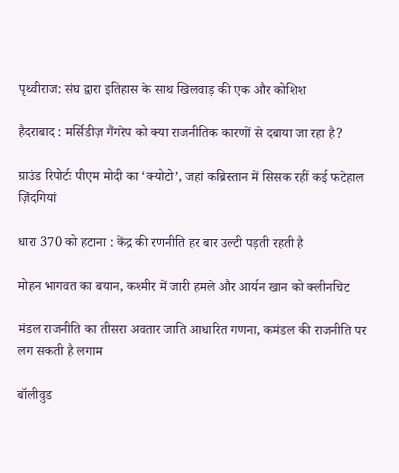पृथ्वीराज: संघ द्वारा इतिहास के साथ खिलवाड़ की एक और कोशिश

हैदराबाद : मर्सिडीज़ गैंगरेप को क्या राजनीतिक कारणों से दबाया जा रहा है?

ग्राउंड रिपोर्टः पीएम मोदी का ‘क्योटो’, जहां कब्रिस्तान में सिसक रहीं कई फटेहाल ज़िंदगियां

धारा 370 को हटाना : केंद्र की रणनीति हर बार उल्टी पड़ती रहती है

मोहन भागवत का बयान, कश्मीर में जारी हमले और आर्यन खान को क्लीनचिट

मंडल राजनीति का तीसरा अवतार जाति आधारित गणना, कमंडल की राजनीति पर लग सकती है लगाम

बॉलीवुड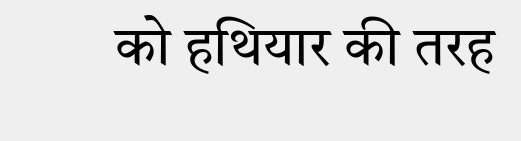को हथियार की तरह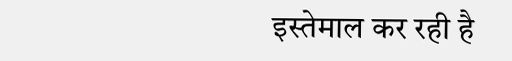इस्तेमाल कर रही है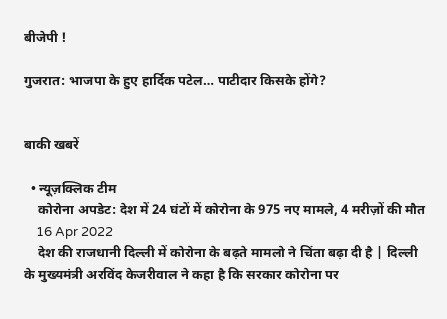बीजेपी !

गुजरात: भाजपा के हुए हार्दिक पटेल… पाटीदार किसके होंगे?


बाकी खबरें

  • न्यूज़क्लिक टीम
    कोरोना अपडेट: देश में 24 घंटों में कोरोना के 975 नए मामले, 4 मरीज़ों की मौत
    16 Apr 2022
    देश की राजधानी दिल्ली में कोरोना के बढ़ते मामलो ने चिंता बढ़ा दी है | दिल्ली के मुख्यमंत्री अरविंद केजरीवाल ने कहा है कि सरकार कोरोना पर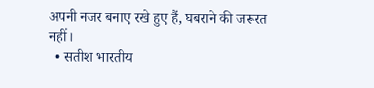अपनी नजर बनाए रखे हुए हैं, घबराने की जरूरत नहीं।
  • सतीश भारतीय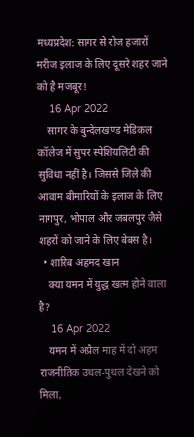मध्यप्रदेश: सागर से रोज हजारों मरीज इलाज के लिए दूसरे शहर जाने को है मजबूर!
    16 Apr 2022
    सागर के बुन्देलखण्ड मेडिकल कॉलेज में सुपर स्पेशियलिटी की सुविधा नहीं है। जिससे जिले की आवाम बीमारियों के इलाज के लिए नागपुर, भोपाल और जबलपुर जैसे शहरों को जाने के लिए बेबस है।
  • शारिब अहमद खान
    क्या यमन में युद्ध खत्म होने वाला है?
    16 Apr 2022
    यमन में अप्रैल माह में दो अहम राजनीतिक उथल-पुथल देखने को मिला,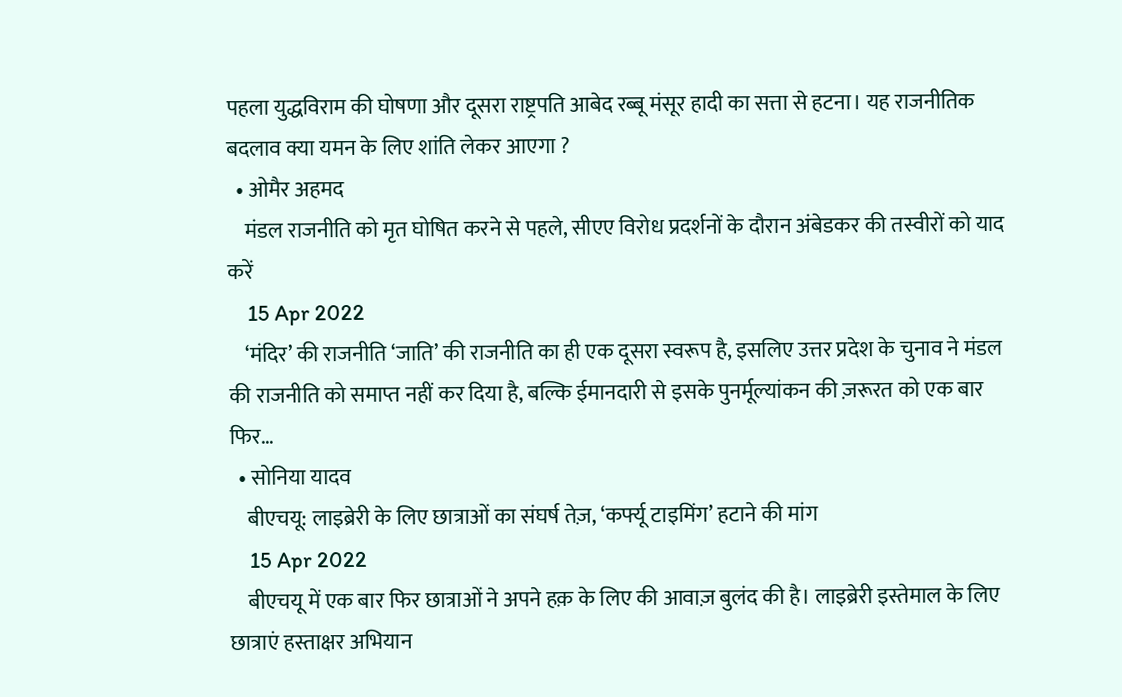पहला युद्धविराम की घोषणा और दूसरा राष्ट्रपति आबेद रब्बू मंसूर हादी का सत्ता से हटना। यह राजनीतिक बदलाव क्या यमन के लिए शांति लेकर आएगा ?
  • ओमैर अहमद
    मंडल राजनीति को मृत घोषित करने से पहले, सीएए विरोध प्रदर्शनों के दौरान अंबेडकर की तस्वीरों को याद करें
    15 Apr 2022
    ‘मंदिर’ की राजनीति ‘जाति’ की राजनीति का ही एक दूसरा स्वरूप है, इसलिए उत्तर प्रदेश के चुनाव ने मंडल की राजनीति को समाप्त नहीं कर दिया है, बल्कि ईमानदारी से इसके पुनर्मूल्यांकन की ज़रूरत को एक बार फिर…
  • सोनिया यादव
    बीएचयू: लाइब्रेरी के लिए छात्राओं का संघर्ष तेज़, ‘कर्फ्यू टाइमिंग’ हटाने की मांग
    15 Apr 2022
    बीएचयू में एक बार फिर छात्राओं ने अपने हक़ के लिए की आवाज़ बुलंद की है। लाइब्रेरी इस्तेमाल के लिए छात्राएं हस्ताक्षर अभियान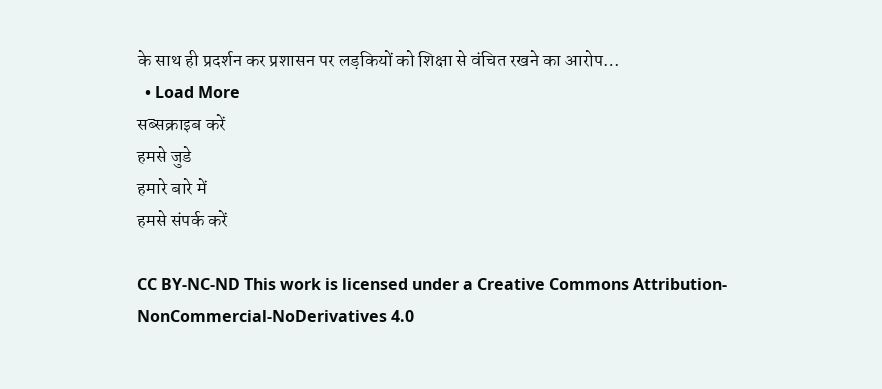के साथ ही प्रदर्शन कर प्रशासन पर लड़कियों को शिक्षा से वंचित रखने का आरोप…
  • Load More
सब्सक्राइब करें
हमसे जुडे
हमारे बारे में
हमसे संपर्क करें

CC BY-NC-ND This work is licensed under a Creative Commons Attribution-NonCommercial-NoDerivatives 4.0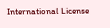International License